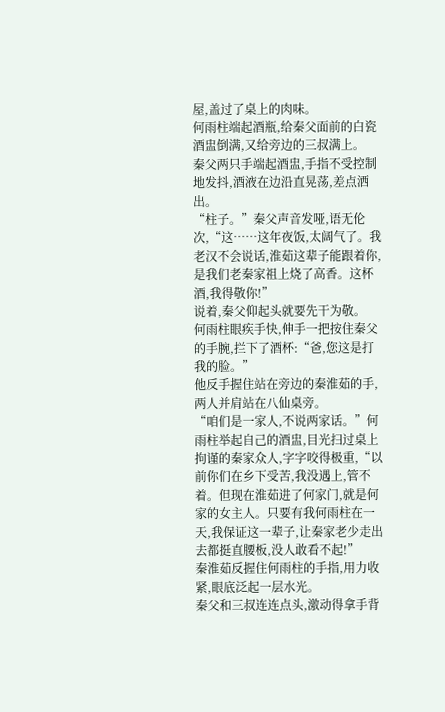屋,盖过了桌上的肉味。
何雨柱端起酒瓶,给秦父面前的白瓷酒盅倒满,又给旁边的三叔满上。
秦父两只手端起酒盅,手指不受控制地发抖,酒液在边沿直晃荡,差点洒出。
“柱子。”秦父声音发哑,语无伦次,“这……这年夜饭,太阔气了。我老汉不会说话,淮茹这辈子能跟着你,是我们老秦家祖上烧了高香。这杯酒,我得敬你!”
说着,秦父仰起头就要先干为敬。
何雨柱眼疾手快,伸手一把按住秦父的手腕,拦下了酒杯:“爸,您这是打我的脸。”
他反手握住站在旁边的秦淮茹的手,两人并肩站在八仙桌旁。
“咱们是一家人,不说两家话。”何雨柱举起自己的酒盅,目光扫过桌上拘谨的秦家众人,字字咬得极重,“以前你们在乡下受苦,我没遇上,管不着。但现在淮茹进了何家门,就是何家的女主人。只要有我何雨柱在一天,我保证这一辈子,让秦家老少走出去都挺直腰板,没人敢看不起!”
秦淮茹反握住何雨柱的手指,用力收紧,眼底泛起一层水光。
秦父和三叔连连点头,激动得拿手背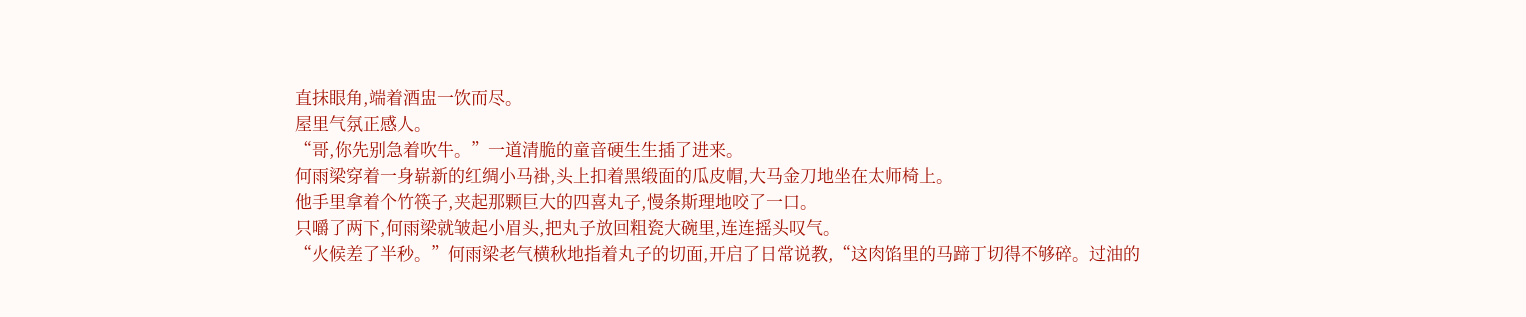直抹眼角,端着酒盅一饮而尽。
屋里气氛正感人。
“哥,你先别急着吹牛。”一道清脆的童音硬生生插了进来。
何雨梁穿着一身崭新的红绸小马褂,头上扣着黑缎面的瓜皮帽,大马金刀地坐在太师椅上。
他手里拿着个竹筷子,夹起那颗巨大的四喜丸子,慢条斯理地咬了一口。
只嚼了两下,何雨梁就皱起小眉头,把丸子放回粗瓷大碗里,连连摇头叹气。
“火候差了半秒。”何雨梁老气横秋地指着丸子的切面,开启了日常说教,“这肉馅里的马蹄丁切得不够碎。过油的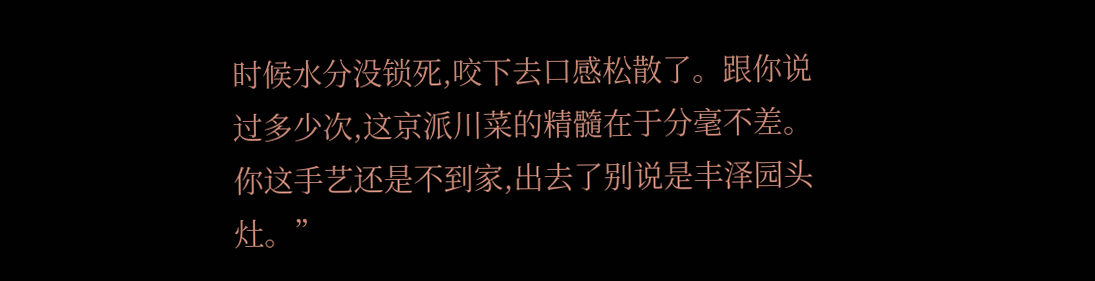时候水分没锁死,咬下去口感松散了。跟你说过多少次,这京派川菜的精髓在于分毫不差。你这手艺还是不到家,出去了别说是丰泽园头灶。”